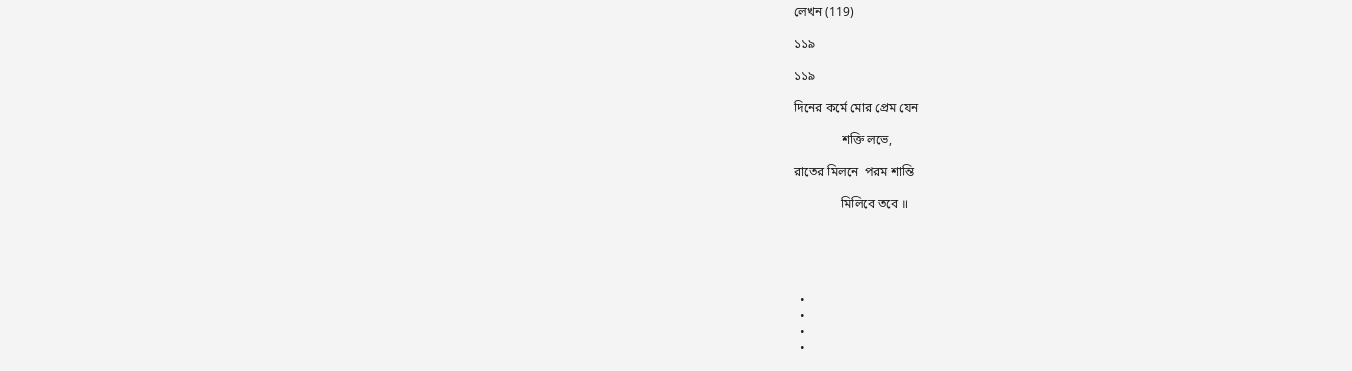লেখন (119)

১১৯

১১৯

দিনের কর্মে মোর প্রেম যেন

               শক্তি লভে,

রাতের মিলনে  পরম শান্তি

               মিলিবে তবে ॥





  •
  •
  •
  •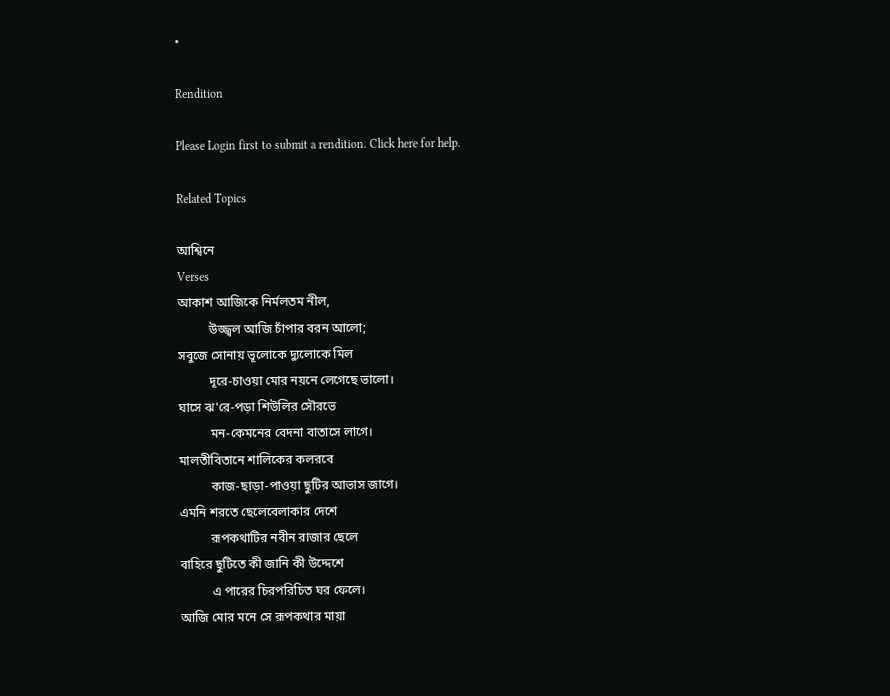•

Rendition

Please Login first to submit a rendition. Click here for help.

Related Topics

আশ্বিনে
Verses
আকাশ আজিকে নির্মলতম নীল,
          উজ্জ্বল আজি চাঁপার বরন আলো;
সবুজে সোনায় ভূলোকে দ্যুলোকে মিল
          দূরে-চাওয়া মোর নয়নে লেগেছে ভালো।
ঘাসে ঝ'রে-পড়া শিউলির সৌরভে
          মন-কেমনের বেদনা বাতাসে লাগে।
মালতীবিতানে শালিকের কলরবে
          কাজ-ছাড়া-পাওয়া ছুটির আভাস জাগে।
এমনি শরতে ছেলেবেলাকার দেশে
          রূপকথাটির নবীন রাজার ছেলে
বাহিরে ছুটিতে কী জানি কী উদ্দেশে
          এ পারের চিরপরিচিত ঘর ফেলে।
আজি মোর মনে সে রূপকথার মায়া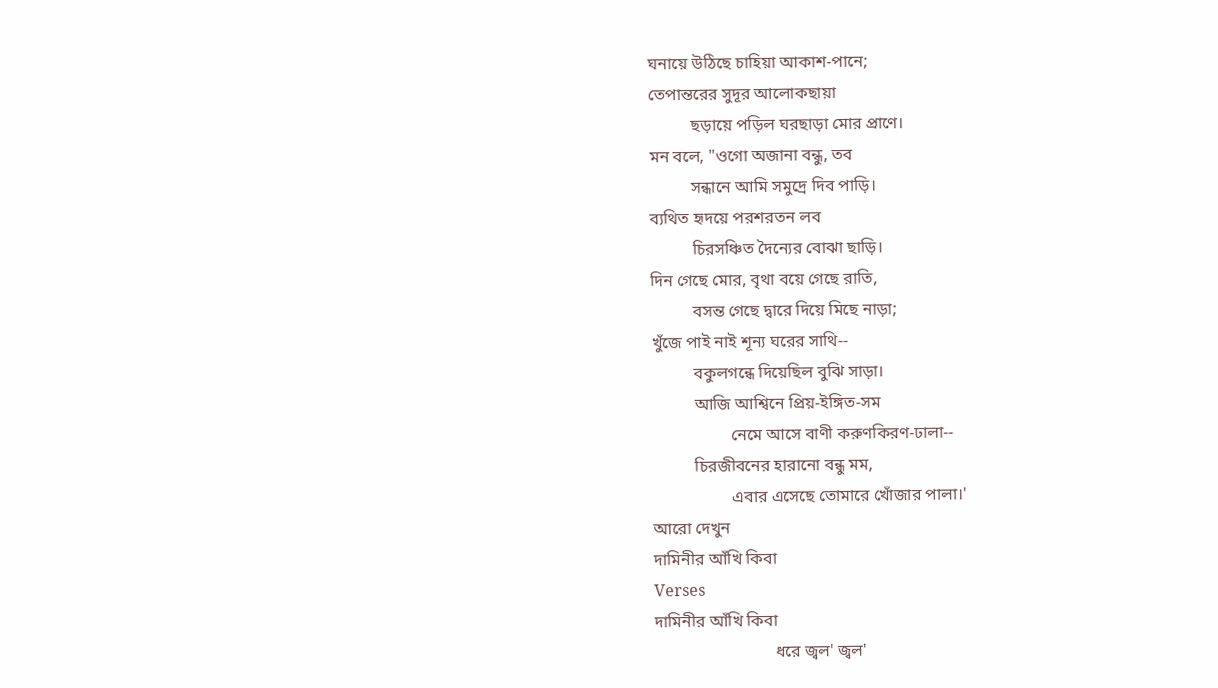ঘনায়ে উঠিছে চাহিয়া আকাশ-পানে;
তেপান্তরের সুদূর আলোকছায়া
          ছড়ায়ে পড়িল ঘরছাড়া মোর প্রাণে।
মন বলে, "ওগো অজানা বন্ধু, তব
          সন্ধানে আমি সমুদ্রে দিব পাড়ি।
ব্যথিত হৃদয়ে পরশরতন লব
          চিরসঞ্চিত দৈন্যের বোঝা ছাড়ি।
দিন গেছে মোর, বৃথা বয়ে গেছে রাতি,
          বসন্ত গেছে দ্বারে দিয়ে মিছে নাড়া;
খুঁজে পাই নাই শূন্য ঘরের সাথি--
          বকুলগন্ধে দিয়েছিল বুঝি সাড়া।
          আজি আশ্বিনে প্রিয়-ইঙ্গিত-সম
                   নেমে আসে বাণী করুণকিরণ-ঢালা--
          চিরজীবনের হারানো বন্ধু মম,
                   এবার এসেছে তোমারে খোঁজার পালা।'
আরো দেখুন
দামিনীর আঁখি কিবা
Verses
দামিনীর আঁখি কিবা
                             ধরে জ্বল' জ্বল'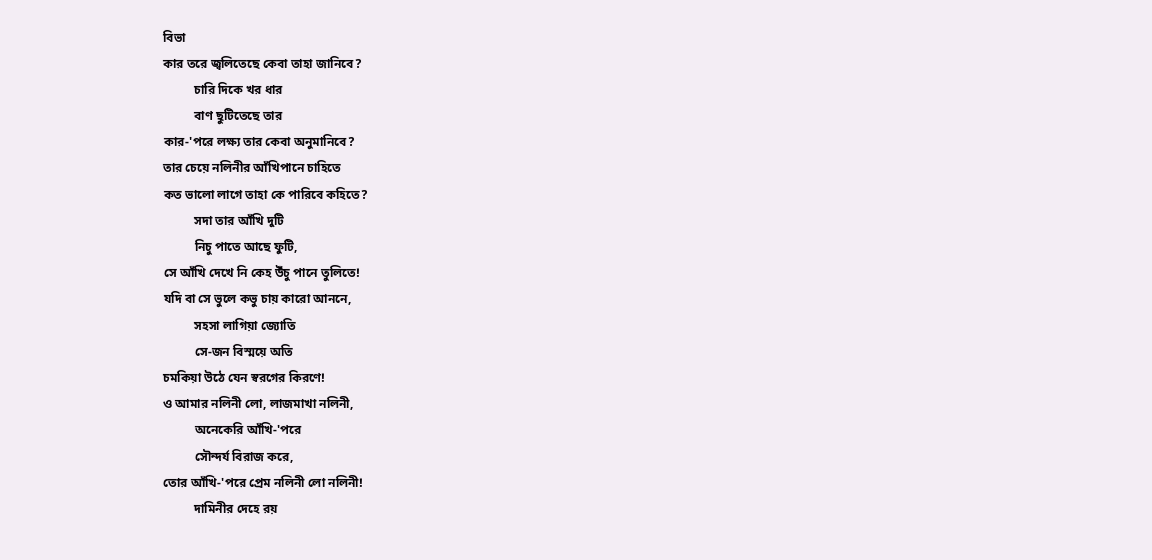বিভা
কার তরে জ্বলিতেছে কেবা তাহা জানিবে?
          চারি দিকে খর ধার
          বাণ ছুটিতেছে তার
কার-'পরে লক্ষ্য তার কেবা অনুমানিবে?
তার চেয়ে নলিনীর আঁখিপানে চাহিতে
কত ভালো লাগে তাহা কে পারিবে কহিতে?
          সদা তার আঁখি দুটি
          নিচু পাতে আছে ফুটি,
সে আঁখি দেখে নি কেহ উঁচু পানে তুলিতে!
যদি বা সে ভুলে কভু চায় কারো আননে,
          সহসা লাগিয়া জ্যোতি
          সে-জন বিস্ময়ে অতি
চমকিয়া উঠে যেন স্বরগের কিরণে!
ও আমার নলিনী লো, লাজমাখা নলিনী,
          অনেকেরি আঁখি-'পরে
          সৌন্দর্য বিরাজ করে,
তোর আঁখি-'পরে প্রেম নলিনী লো নলিনী!
          দামিনীর দেহে রয়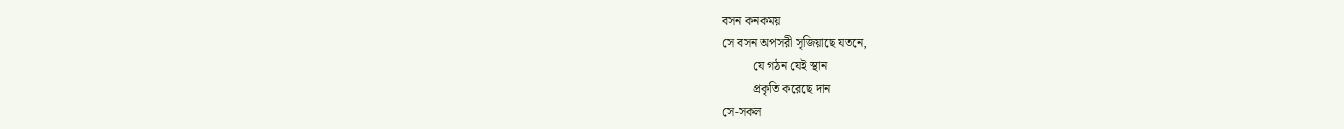বসন কনকময়
সে বসন অপসরী সৃজিয়াছে যতনে,
          যে গঠন যেই স্থান
          প্রকৃতি করেছে দান
সে-সকল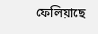ফেলিয়াছে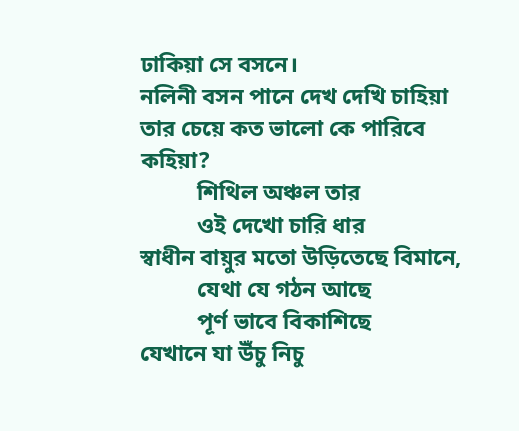ঢাকিয়া সে বসনে।
নলিনী বসন পানে দেখ দেখি চাহিয়া
তার চেয়ে কত ভালো কে পারিবে কহিয়া?
          শিথিল অঞ্চল তার
          ওই দেখো চারি ধার
স্বাধীন বায়ুর মতো উড়িতেছে বিমানে,
          যেথা যে গঠন আছে
          পূর্ণ ভাবে বিকাশিছে
যেখানে যা উঁচু নিচু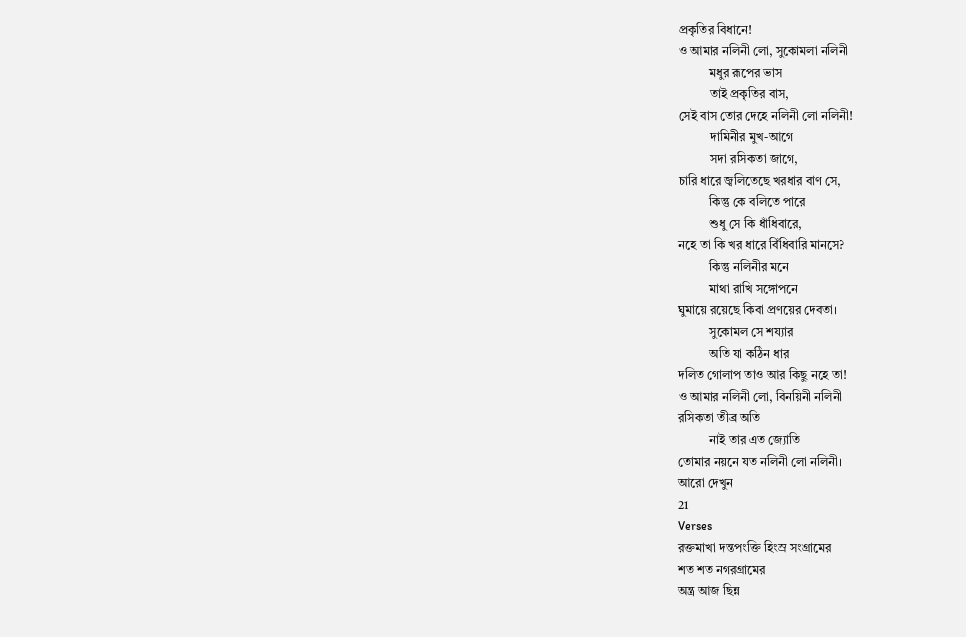প্রকৃতির বিধানে!
ও আমার নলিনী লো, সুকোমলা নলিনী
          মধুর রূপের ভাস
          তাই প্রকৃতির বাস,
সেই বাস তোর দেহে নলিনী লো নলিনী!
          দামিনীর মুখ-আগে
          সদা রসিকতা জাগে,
চারি ধারে জ্বলিতেছে খরধার বাণ সে,
          কিন্তু কে বলিতে পারে
          শুধু সে কি ধাঁধিবারে,
নহে তা কি খর ধারে বিঁধিবারি মানসে?
          কিন্তু নলিনীর মনে
          মাথা রাখি সঙ্গোপনে
ঘুমায়ে রয়েছে কিবা প্রণয়ের দেবতা।
          সুকোমল সে শয্যার
          অতি যা কঠিন ধার
দলিত গোলাপ তাও আর কিছু নহে তা!
ও আমার নলিনী লো, বিনয়িনী নলিনী
রসিকতা তীব্র অতি
          নাই তার এত জ্যোতি
তোমার নয়নে যত নলিনী লো নলিনী।
আরো দেখুন
21
Verses
রক্তমাখা দন্তপংক্তি হিংস্র সংগ্রামের
শত শত নগরগ্রামের
অন্ত্র আজ ছিন্ন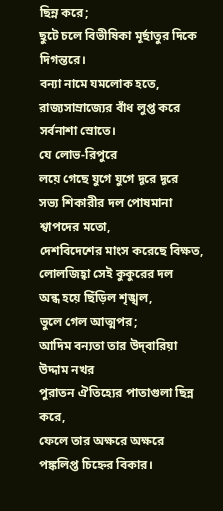ছিন্ন করে;
ছুটে চলে বিভীষিকা মূর্ছাতুর দিকে দিগন্তরে।
বন্যা নামে যমলোক হতে,
রাজ্যসাম্রাজ্যের বাঁধ লুপ্ত করে সর্বনাশা স্রোতে।
যে লোভ-রিপুরে
লয়ে গেছে যুগে যুগে দূরে দূরে
সভ্য শিকারীর দল পোষমানা শ্বাপদের মতো,
দেশবিদেশের মাংস করেছে বিক্ষত,
লোলজিহ্বা সেই কুকুরের দল
অন্ধ হয়ে ছিঁড়িল শৃঙ্খল,
ভুলে গেল আত্মপর;
আদিম বন্যতা তার উদ্‌বারিয়া উদ্দাম নখর
পুরাতন ঐতিহ্যের পাতাগুলা ছিন্ন করে,
ফেলে তার অক্ষরে অক্ষরে
পঙ্কলিপ্ত চিহ্নের বিকার।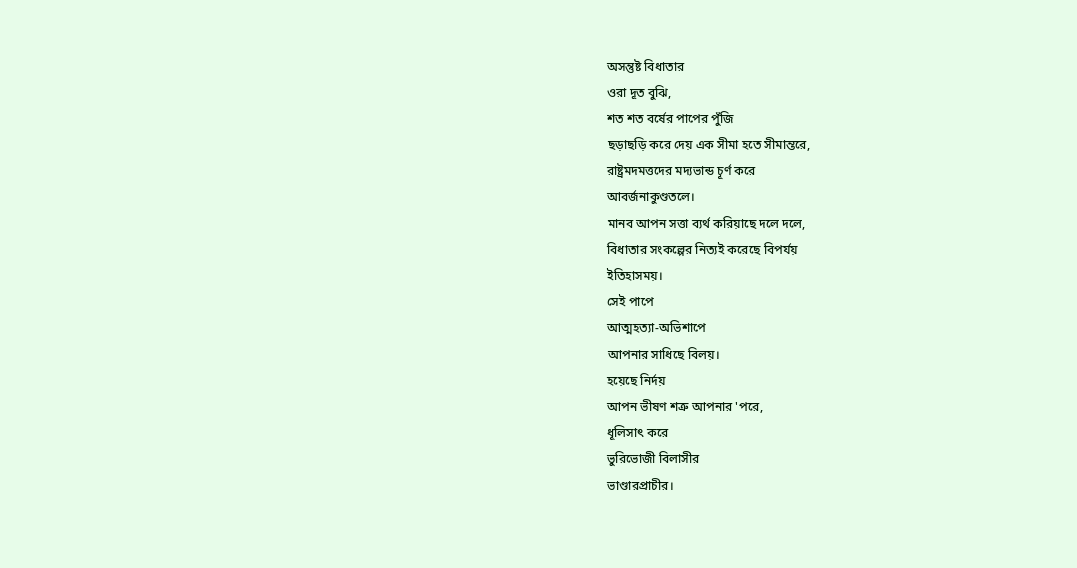অসন্তুষ্ট বিধাতার
ওরা দূত বুঝি,
শত শত বর্ষের পাপের পুঁজি
ছড়াছড়ি করে দেয় এক সীমা হতে সীমান্তরে,
রাষ্ট্রমদমত্তদের মদ্যভান্ড চূর্ণ করে
আবর্জনাকুণ্ডতলে।
মানব আপন সত্তা ব্যর্থ করিয়াছে দলে দলে,
বিধাতার সংকল্পের নিত্যই করেছে বিপর্যয়
ইতিহাসময়।
সেই পাপে
আত্মহত্যা-অভিশাপে
আপনার সাধিছে বিলয়।
হয়েছে নির্দয়
আপন ভীষণ শত্রু আপনার 'পরে,
ধূলিসাৎ করে
ভুরিভোজী বিলাসীর
ভাণ্ডারপ্রাচীর।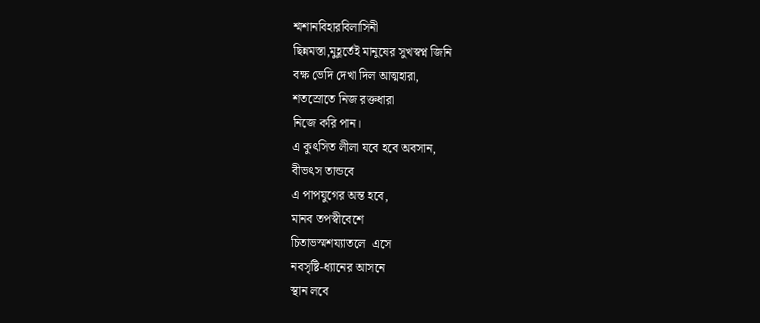শ্মশানবিহারবিলাসিনী
ছিন্নমস্তা,মুহূর্তেই মানুষের সুখস্বপ্ন জিনি
বক্ষ ভেদি দেখা দিল আত্মহারা,
শতস্রোতে নিজ রক্তধারা
নিজে করি পান।
এ কুৎসিত লীলা যবে হবে অবসান,
বীভৎস তান্ডবে
এ পাপযুগের অন্ত হবে,
মানব তপস্বীবেশে
চিতাভস্মশয্যাতলে  এসে
নবসৃষ্টি-ধ্যানের আসনে
স্থান লবে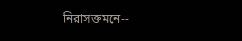নিরাসক্তমনে--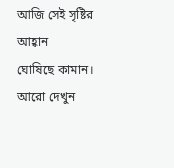আজি সেই সৃষ্টির আহ্বান
ঘোষিছে কামান।
আরো দেখুন